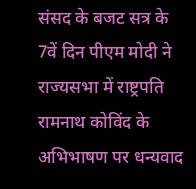संसद के बजट सत्र के 7वें दिन पीएम मोदी ने राज्यसभा में राष्ट्रपति रामनाथ कोविंद के अभिभाषण पर धन्यवाद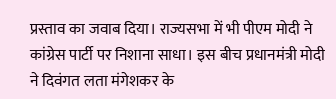प्रस्ताव का जवाब दिया। राज्यसभा में भी पीएम मोदी ने कांग्रेस पार्टी पर निशाना साधा। इस बीच प्रधानमंत्री मोदी ने दिवंगत लता मंगेशकर के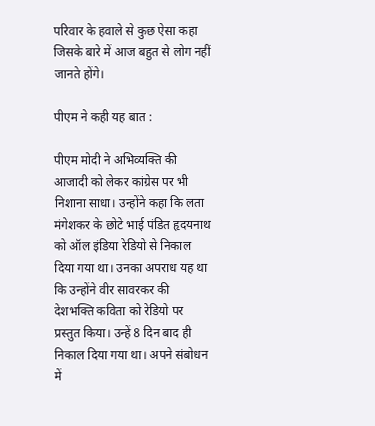परिवार के हवाले से कुछ ऐसा कहा जिसके बारे में आज बहुत से लोग नहीं जानते होंगे।

पीएम ने कही यह बात :

पीएम मोदी ने अभिव्यक्ति की आजादी को लेकर कांग्रेस पर भी निशाना साधा। उन्होंने कहा कि लता मंगेशकर के छोटे भाई पंडित हृदयनाथ को ऑल इंडिया रेडियो से निकाल दिया गया था। उनका अपराध यह था कि उन्होंने वीर सावरकर की देशभक्ति कविता को रेडियो पर प्रस्तुत किया। उन्हें 8 दिन बाद ही निकाल दिया गया था। अपने संबोधन में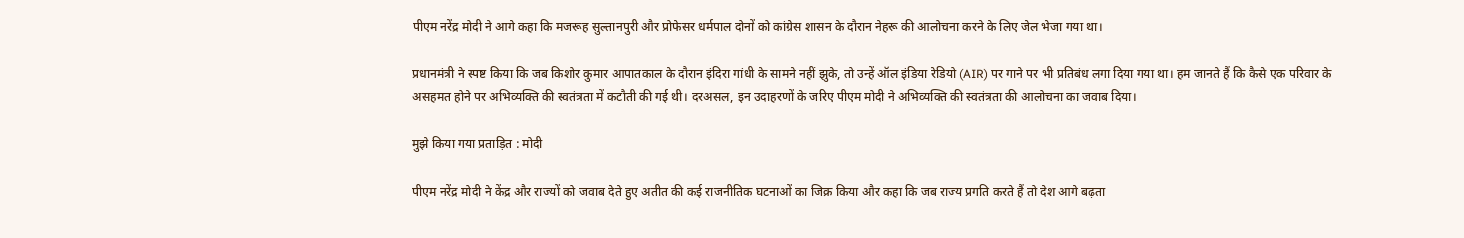पीएम नरेंद्र मोदी ने आगे कहा कि मजरूह सुल्तानपुरी और प्रोफेसर धर्मपाल दोनों को कांग्रेस शासन के दौरान नेहरू की आलोचना करने के लिए जेल भेजा गया था।

प्रधानमंत्री ने स्पष्ट किया कि जब किशोर कुमार आपातकाल के दौरान इंदिरा गांधी के सामने नहीं झुके, तो उन्हें ऑल इंडिया रेडियो (AIR) पर गाने पर भी प्रतिबंध लगा दिया गया था। हम जानते हैं कि कैसे एक परिवार के असहमत होने पर अभिव्यक्ति की स्वतंत्रता में कटौती की गई थी। दरअसल, इन उदाहरणों के जरिए पीएम मोदी ने अभिव्यक्ति की स्वतंत्रता की आलोचना का जवाब दिया।

मुझे किया गया प्रताड़ित : मोदी

पीएम नरेंद्र मोदी ने केंद्र और राज्यों को जवाब देते हुए अतीत की कई राजनीतिक घटनाओं का जिक्र किया और कहा कि जब राज्य प्रगति करते हैं तो देश आगे बढ़ता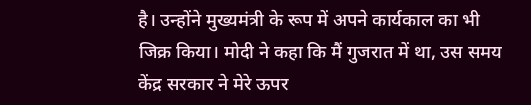है। उन्होंने मुख्यमंत्री के रूप में अपने कार्यकाल का भी जिक्र किया। मोदी ने कहा कि मैं गुजरात में था, उस समय केंद्र सरकार ने मेरे ऊपर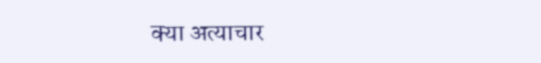क्या अत्याचार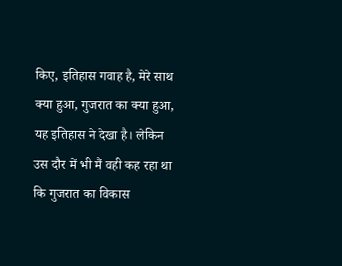किए, इतिहास गवाह है, मेरे साथ क्या हुआ, गुजरात का क्या हुआ, यह इतिहास ने देखा है। लेकिन उस दौर में भी मैं वही कह रहा था कि गुजरात का विकास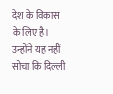देश के विकास के लिए है। उन्होंने यह नहीं सोचा कि दिल्ली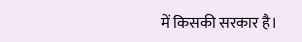में किसकी सरकार है।